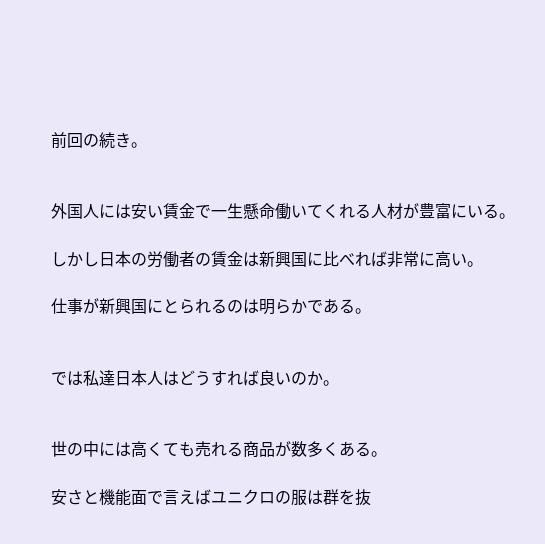前回の続き。


外国人には安い賃金で一生懸命働いてくれる人材が豊富にいる。

しかし日本の労働者の賃金は新興国に比べれば非常に高い。

仕事が新興国にとられるのは明らかである。


では私達日本人はどうすれば良いのか。


世の中には高くても売れる商品が数多くある。

安さと機能面で言えばユニクロの服は群を抜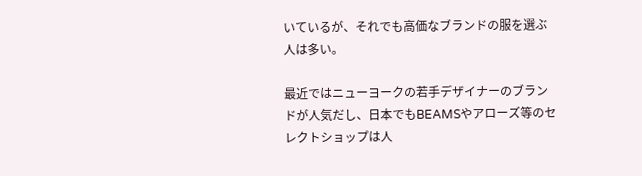いているが、それでも高価なブランドの服を選ぶ人は多い。

最近ではニューヨークの若手デザイナーのブランドが人気だし、日本でもBEAMSやアローズ等のセレクトショップは人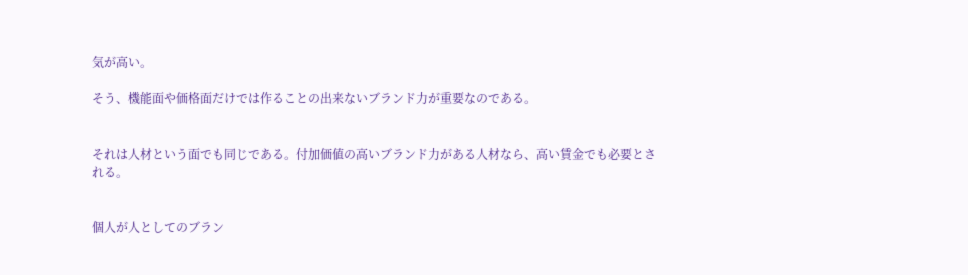気が高い。

そう、機能面や価格面だけでは作ることの出来ないブランド力が重要なのである。


それは人材という面でも同じである。付加価値の高いブランド力がある人材なら、高い賃金でも必要とされる。


個人が人としてのブラン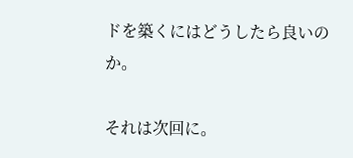ドを築くにはどうしたら良いのか。

それは次回に。